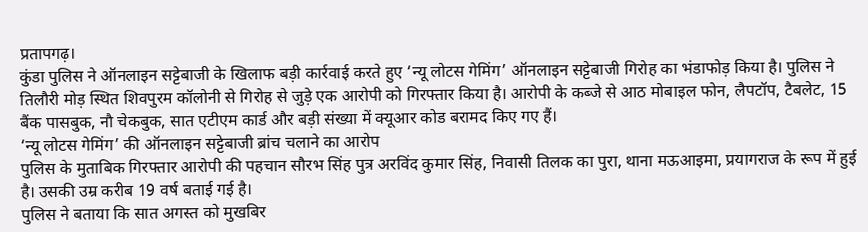प्रतापगढ़।
कुंडा पुलिस ने ऑनलाइन सट्टेबाजी के खिलाफ बड़ी कार्रवाई करते हुए ‘न्यू लोटस गेमिंग’ ऑनलाइन सट्टेबाजी गिरोह का भंडाफोड़ किया है। पुलिस ने तिलौरी मोड़ स्थित शिवपुरम कॉलोनी से गिरोह से जुड़े एक आरोपी को गिरफ्तार किया है। आरोपी के कब्जे से आठ मोबाइल फोन, लैपटॉप, टैबलेट, 15 बैंक पासबुक, नौ चेकबुक, सात एटीएम कार्ड और बड़ी संख्या में क्यूआर कोड बरामद किए गए हैं।
‘न्यू लोटस गेमिंग’ की ऑनलाइन सट्टेबाजी ब्रांच चलाने का आरोप
पुलिस के मुताबिक गिरफ्तार आरोपी की पहचान सौरभ सिंह पुत्र अरविंद कुमार सिंह, निवासी तिलक का पुरा, थाना मऊआइमा, प्रयागराज के रूप में हुई है। उसकी उम्र करीब 19 वर्ष बताई गई है।
पुलिस ने बताया कि सात अगस्त को मुखबिर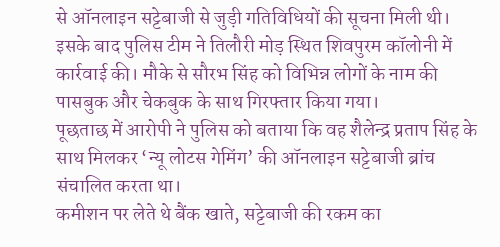से ऑनलाइन सट्टेबाजी से जुड़ी गतिविधियों की सूचना मिली थी। इसके बाद पुलिस टीम ने तिलौरी मोड़ स्थित शिवपुरम कॉलोनी में कार्रवाई की। मौके से सौरभ सिंह को विभिन्न लोगों के नाम की पासबुक और चेकबुक के साथ गिरफ्तार किया गया।
पूछताछ में आरोपी ने पुलिस को बताया कि वह शैलेन्द्र प्रताप सिंह के साथ मिलकर ‘न्यू लोटस गेमिंग’ की ऑनलाइन सट्टेबाजी ब्रांच संचालित करता था।
कमीशन पर लेते थे बैंक खाते, सट्टेबाजी की रकम का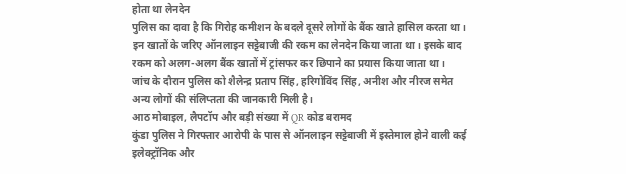होता था लेनदेन
पुलिस का दावा है कि गिरोह कमीशन के बदले दूसरे लोगों के बैंक खाते हासिल करता था। इन खातों के जरिए ऑनलाइन सट्टेबाजी की रकम का लेनदेन किया जाता था। इसके बाद रकम को अलग-अलग बैंक खातों में ट्रांसफर कर छिपाने का प्रयास किया जाता था।
जांच के दौरान पुलिस को शैलेन्द्र प्रताप सिंह, हरिगोविंद सिंह, अनीश और नीरज समेत अन्य लोगों की संलिप्तता की जानकारी मिली है।
आठ मोबाइल, लैपटॉप और बड़ी संख्या में QR कोड बरामद
कुंडा पुलिस ने गिरफ्तार आरोपी के पास से ऑनलाइन सट्टेबाजी में इस्तेमाल होने वाली कई इलेक्ट्रॉनिक और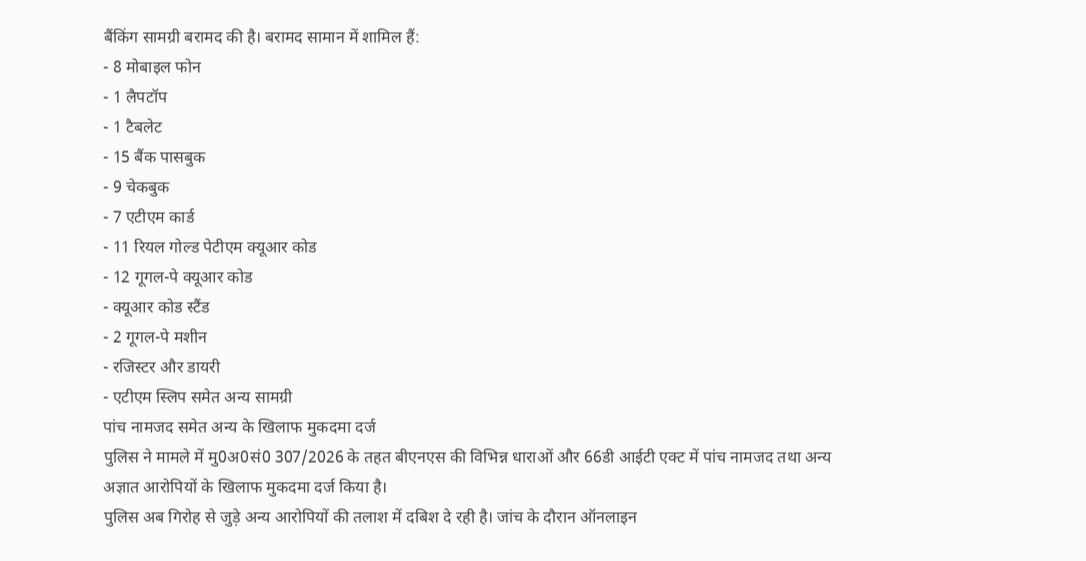बैंकिंग सामग्री बरामद की है। बरामद सामान में शामिल हैं:
- 8 मोबाइल फोन
- 1 लैपटॉप
- 1 टैबलेट
- 15 बैंक पासबुक
- 9 चेकबुक
- 7 एटीएम कार्ड
- 11 रियल गोल्ड पेटीएम क्यूआर कोड
- 12 गूगल-पे क्यूआर कोड
- क्यूआर कोड स्टैंड
- 2 गूगल-पे मशीन
- रजिस्टर और डायरी
- एटीएम स्लिप समेत अन्य सामग्री
पांच नामजद समेत अन्य के खिलाफ मुकदमा दर्ज
पुलिस ने मामले में मु0अ0सं0 307/2026 के तहत बीएनएस की विभिन्न धाराओं और 66डी आईटी एक्ट में पांच नामजद तथा अन्य अज्ञात आरोपियों के खिलाफ मुकदमा दर्ज किया है।
पुलिस अब गिरोह से जुड़े अन्य आरोपियों की तलाश में दबिश दे रही है। जांच के दौरान ऑनलाइन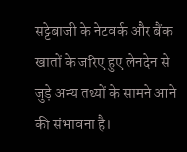सट्टेबाजी के नेटवर्क और बैंक खातों के जरिए हुए लेनदेन से जुड़े अन्य तथ्यों के सामने आने की संभावना है।